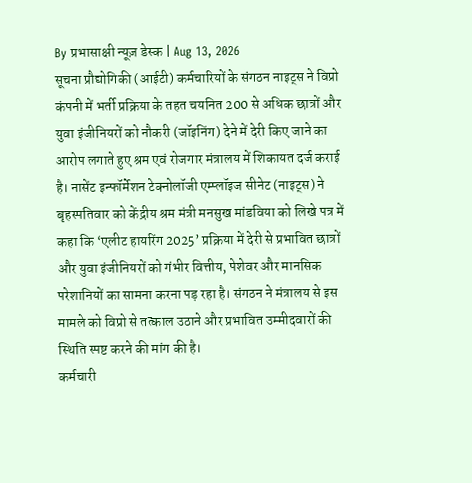By प्रभासाक्षी न्यूज़ डेस्क | Aug 13, 2026
सूचना प्रौद्योगिकी (आईटी) कर्मचारियों के संगठन नाइट्स ने विप्रो कंपनी में भर्ती प्रक्रिया के तहत चयनित 200 से अधिक छात्रों और युवा इंजीनियरों को नौकरी (जॉइनिंग) देने में देरी किए जाने का आरोप लगाते हुए श्रम एवं रोजगार मंत्रालय में शिकायत दर्ज कराई है। नासेंट इन्फॉर्मेशन टेक्नोलॉजी एम्प्लॉइज सीनेट (नाइट्स) ने बृहस्पतिवार को केंद्रीय श्रम मंत्री मनसुख मांडविया को लिखे पत्र में कहा कि ‘एलीट हायरिंग 2025’ प्रक्रिया में देरी से प्रभावित छात्रों और युवा इंजीनियरों को गंभीर वित्तीय, पेशेवर और मानसिक परेशानियों का सामना करना पड़ रहा है। संगठन ने मंत्रालय से इस मामले को विप्रो से तत्काल उठाने और प्रभावित उम्मीदवारों की स्थिति स्पष्ट करने की मांग की है।
कर्मचारी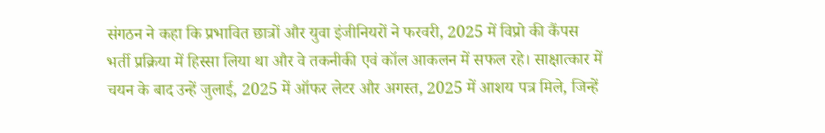संगठन ने कहा कि प्रभावित छात्रों और युवा इंजीनियरों ने फरवरी, 2025 में विप्रो की कैंपस भर्ती प्रक्रिया में हिस्सा लिया था और वे तकनीकी एवं कॉल आकलन में सफल रहे। साक्षात्कार में चयन के बाद उन्हें जुलाई, 2025 में ऑफर लेटर और अगस्त, 2025 में आशय पत्र मिले, जिन्हें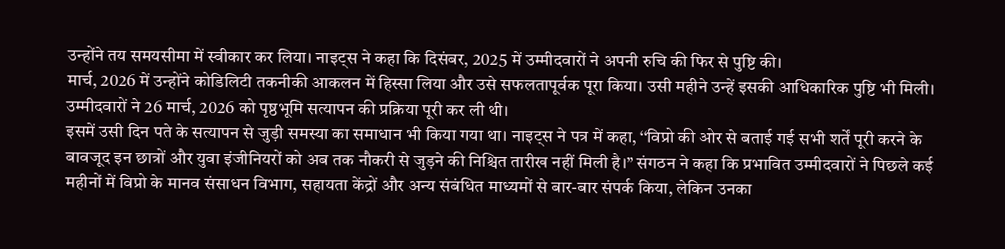उन्होंने तय समयसीमा में स्वीकार कर लिया। नाइट्स ने कहा कि दिसंबर, 2025 में उम्मीदवारों ने अपनी रुचि की फिर से पुष्टि की।
मार्च, 2026 में उन्होंने कोडिलिटी तकनीकी आकलन में हिस्सा लिया और उसे सफलतापूर्वक पूरा किया। उसी महीने उन्हें इसकी आधिकारिक पुष्टि भी मिली। उम्मीदवारों ने 26 मार्च, 2026 को पृष्ठभूमि सत्यापन की प्रक्रिया पूरी कर ली थी।
इसमें उसी दिन पते के सत्यापन से जुड़ी समस्या का समाधान भी किया गया था। नाइट्स ने पत्र में कहा, ‘‘विप्रो की ओर से बताई गई सभी शर्तें पूरी करने के बावजूद इन छात्रों और युवा इंजीनियरों को अब तक नौकरी से जुड़ने की निश्चित तारीख नहीं मिली है।’’ संगठन ने कहा कि प्रभावित उम्मीदवारों ने पिछले कई महीनों में विप्रो के मानव संसाधन विभाग, सहायता केंद्रों और अन्य संबंधित माध्यमों से बार-बार संपर्क किया, लेकिन उनका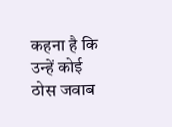कहना है कि उन्हें कोई ठोस जवाब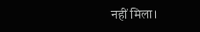नहीं मिला।